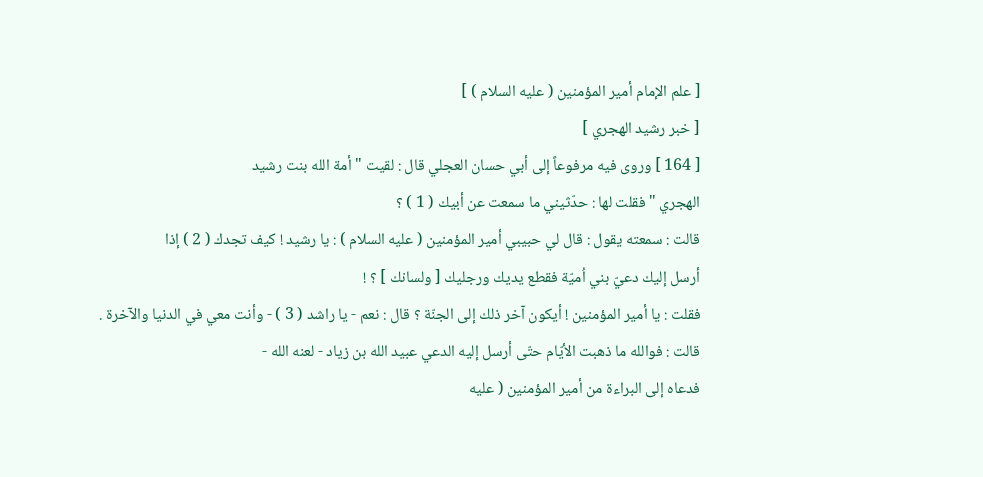[ علم الإمام أمير المؤمنين ( عليه السلام ) ]
[ خبر رشيد الهجري ]
[ 164 ] وروى فيه مرفوعاً إلى أبي حسان العجلي قال : لقيت " أمة الله بنت رشيد
الهجري " فقلت لها : حدّثيني ما سمعت عن أبيك ( 1 ) ؟
قالت : سمعته يقول : قال لي حبيبي أمير المؤمنين ( عليه السلام ) : يا رشيد ! كيف تجدك ( 2 ) إذا
أرسل إليك دعيّ بني اُميّة فقطع يديك ورجليك [ ولسانك ] ؟ !
فقلت : يا أمير المؤمنين ! أيكون آخر ذلك إلى الجنّة ؟ قال : نعم - يا راشد ( 3 ) - وأنت معي في الدنيا والآخرة .
قالت : فوالله ما ذهبت الأيّام حتّى أرسل إليه الدعي عبيد الله بن زياد - لعنه الله -
فدعاه إلى البراءة من أمير المؤمنين ( عليه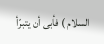السلام ) فأبى أن يتبرّأ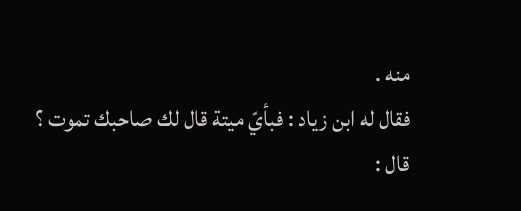منه .
فقال له ابن زياد : فبأيّ ميتة قال لك صاحبك تموت ؟
قال :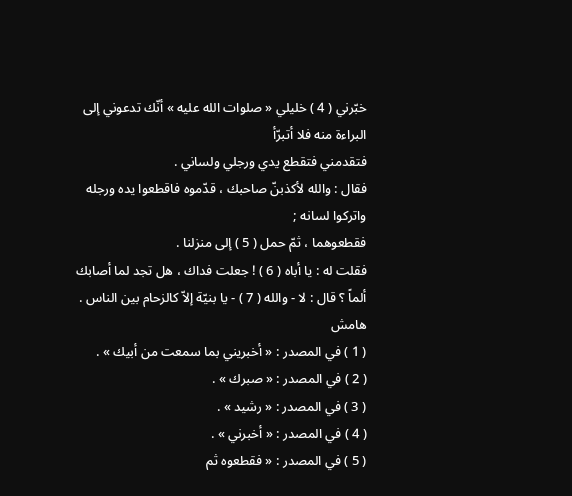خبّرني ( 4 ) خليلي « صلوات الله عليه » أنّك تدعوني إلى البراءة منه فلا أتبرّأ
فتقدمني فتقطع يدي ورجلي ولساني .
فقال : والله لأكذبنّ صاحبك ، قدّموه فاقطعوا يده ورجله واتركوا لسانه ;
فقطعوهما ، ثمّ حمل ( 5 ) إلى منزلنا .
فقلت له : يا أباه ( 6 ) ! جعلت فداك ، هل تجد لما أصابك ألماً ؟ قال : لا - والله ( 7 ) - يا بنيّة إلاّ كالزحام بين الناس .
هامش
( 1 ) في المصدر : « أخبريني بما سمعت من أبيك » .
( 2 ) في المصدر : « صبرك » .
( 3 ) في المصدر : « رشيد » .
( 4 ) في المصدر : « أخبرني » .
( 5 ) في المصدر : « فقطعوه ثم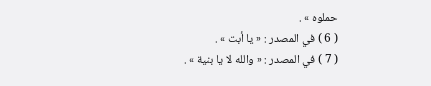حملوه » .
( 6 ) في المصدر : « يا أبت » .
( 7 ) في المصدر : « والله لا يا بنية » .